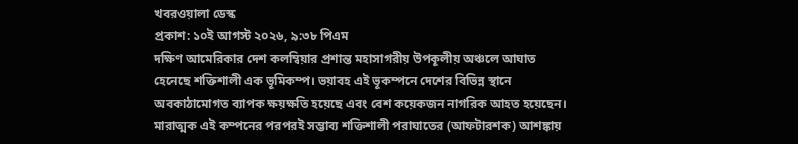খবরওয়ালা ডেস্ক
প্রকাশ: ১০ই আগস্ট ২০২৬, ৯:৩৮ পিএম
দক্ষিণ আমেরিকার দেশ কলম্বিয়ার প্রশান্ত মহাসাগরীয় উপকূলীয় অঞ্চলে আঘাত হেনেছে শক্তিশালী এক ভূমিকম্প। ভয়াবহ এই ভূকম্পনে দেশের বিভিন্ন স্থানে অবকাঠামোগত ব্যাপক ক্ষয়ক্ষতি হয়েছে এবং বেশ কয়েকজন নাগরিক আহত হয়েছেন। মারাত্মক এই কম্পনের পরপরই সম্ভাব্য শক্তিশালী পরাঘাতের (আফটারশক) আশঙ্কায়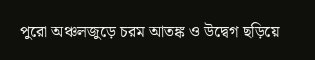পুরো অঞ্চলজুড়ে চরম আতঙ্ক ও উদ্বেগ ছড়িয়ে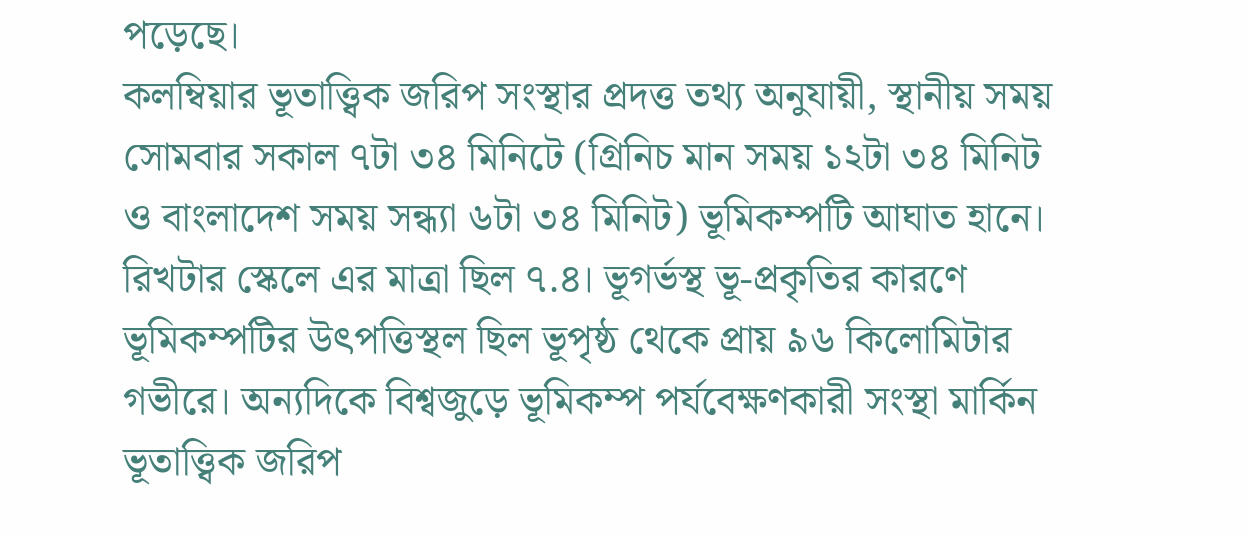পড়েছে।
কলম্বিয়ার ভূতাত্ত্বিক জরিপ সংস্থার প্রদত্ত তথ্য অনুযায়ী, স্থানীয় সময় সোমবার সকাল ৭টা ৩৪ মিনিটে (গ্রিনিচ মান সময় ১২টা ৩৪ মিনিট ও বাংলাদেশ সময় সন্ধ্যা ৬টা ৩৪ মিনিট) ভূমিকম্পটি আঘাত হানে। রিখটার স্কেলে এর মাত্রা ছিল ৭.৪। ভূগর্ভস্থ ভূ-প্রকৃতির কারণে ভূমিকম্পটির উৎপত্তিস্থল ছিল ভূপৃষ্ঠ থেকে প্রায় ৯৬ কিলোমিটার গভীরে। অন্যদিকে বিশ্বজুড়ে ভূমিকম্প পর্যবেক্ষণকারী সংস্থা মার্কিন ভূতাত্ত্বিক জরিপ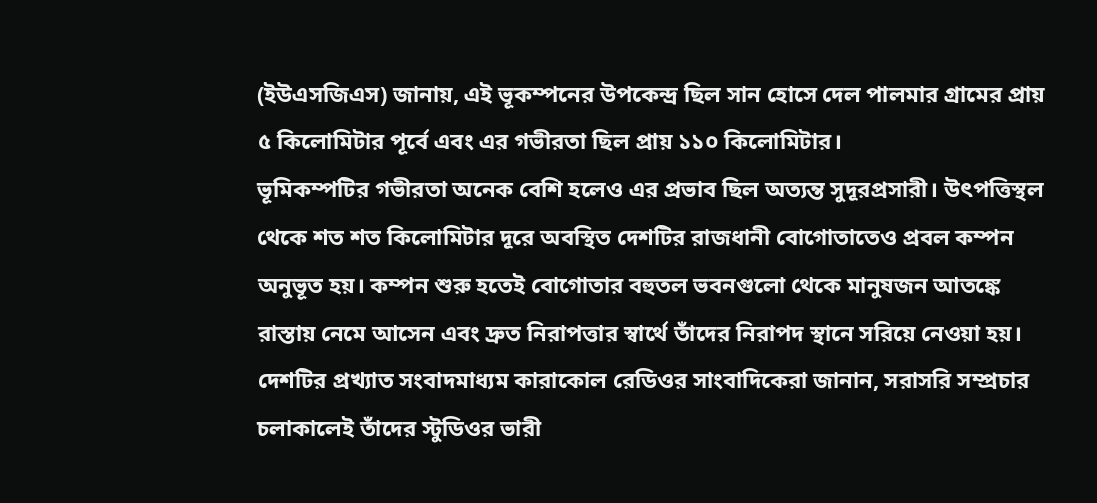(ইউএসজিএস) জানায়, এই ভূকম্পনের উপকেন্দ্র ছিল সান হোসে দেল পালমার গ্রামের প্রায় ৫ কিলোমিটার পূর্বে এবং এর গভীরতা ছিল প্রায় ১১০ কিলোমিটার।
ভূমিকম্পটির গভীরতা অনেক বেশি হলেও এর প্রভাব ছিল অত্যন্ত সুদূরপ্রসারী। উৎপত্তিস্থল থেকে শত শত কিলোমিটার দূরে অবস্থিত দেশটির রাজধানী বোগোতাতেও প্রবল কম্পন অনুভূত হয়। কম্পন শুরু হতেই বোগোতার বহুতল ভবনগুলো থেকে মানুষজন আতঙ্কে রাস্তায় নেমে আসেন এবং দ্রুত নিরাপত্তার স্বার্থে তাঁদের নিরাপদ স্থানে সরিয়ে নেওয়া হয়। দেশটির প্রখ্যাত সংবাদমাধ্যম কারাকোল রেডিওর সাংবাদিকেরা জানান, সরাসরি সম্প্রচার চলাকালেই তাঁদের স্টুডিওর ভারী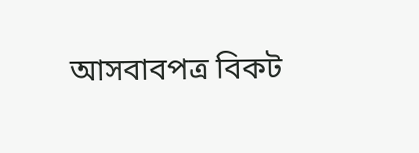আসবাবপত্র বিকট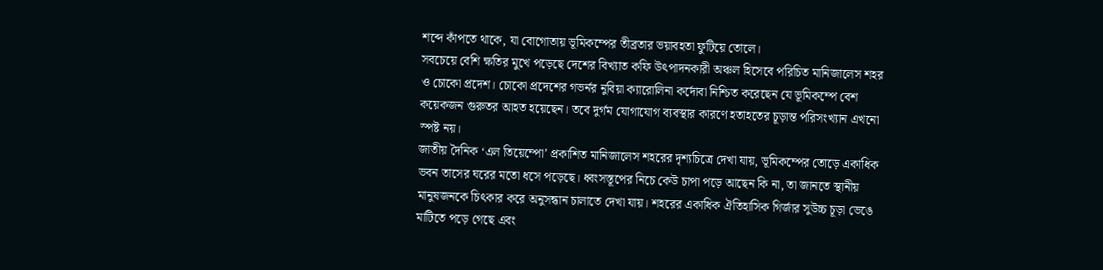শব্দে কাঁপতে থাকে, যা বোগোতায় ভূমিকম্পের তীব্রতার ভয়াবহতা ফুটিয়ে তোলে।
সবচেয়ে বেশি ক্ষতির মুখে পড়েছে দেশের বিখ্যাত কফি উৎপাদনকারী অঞ্চল হিসেবে পরিচিত মানিজালেস শহর ও চোকো প্রদেশ। চোকো প্রদেশের গভর্নর নুবিয়া ক্যারোলিনা কর্দোবা নিশ্চিত করেছেন যে ভূমিকম্পে বেশ কয়েকজন গুরুতর আহত হয়েছেন। তবে দুর্গম যোগাযোগ ব্যবস্থার কারণে হতাহতের চূড়ান্ত পরিসংখ্যান এখনো স্পষ্ট নয়।
জাতীয় দৈনিক ‘এল তিয়েম্পো’ প্রকাশিত মানিজালেস শহরের দৃশ্যচিত্রে দেখা যায়, ভূমিকম্পের তোড়ে একাধিক ভবন তাসের ঘরের মতো ধসে পড়েছে। ধ্বংসস্তূপের নিচে কেউ চাপা পড়ে আছেন কি না, তা জানতে স্থানীয় মানুষজনকে চিৎকার করে অনুসন্ধান চালাতে দেখা যায়। শহরের একাধিক ঐতিহাসিক গির্জার সুউচ্চ চূড়া ভেঙে মাটিতে পড়ে গেছে এবং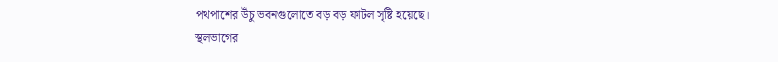পথপাশের উঁচু ভবনগুলোতে বড় বড় ফাটল সৃষ্টি হয়েছে।
স্থলভাগের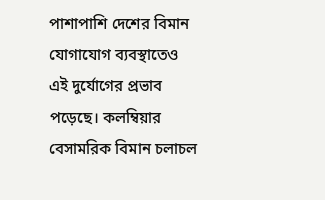পাশাপাশি দেশের বিমান যোগাযোগ ব্যবস্থাতেও এই দুর্যোগের প্রভাব পড়েছে। কলম্বিয়ার বেসামরিক বিমান চলাচল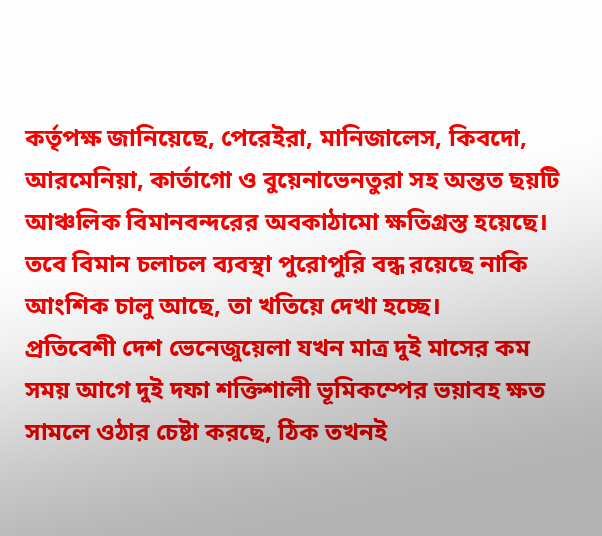কর্তৃপক্ষ জানিয়েছে, পেরেইরা, মানিজালেস, কিবদো, আরমেনিয়া, কার্তাগো ও বুয়েনাভেনতুরা সহ অন্তত ছয়টি আঞ্চলিক বিমানবন্দরের অবকাঠামো ক্ষতিগ্রস্ত হয়েছে। তবে বিমান চলাচল ব্যবস্থা পুরোপুরি বন্ধ রয়েছে নাকি আংশিক চালু আছে, তা খতিয়ে দেখা হচ্ছে।
প্রতিবেশী দেশ ভেনেজুয়েলা যখন মাত্র দুই মাসের কম সময় আগে দুই দফা শক্তিশালী ভূমিকম্পের ভয়াবহ ক্ষত সামলে ওঠার চেষ্টা করছে, ঠিক তখনই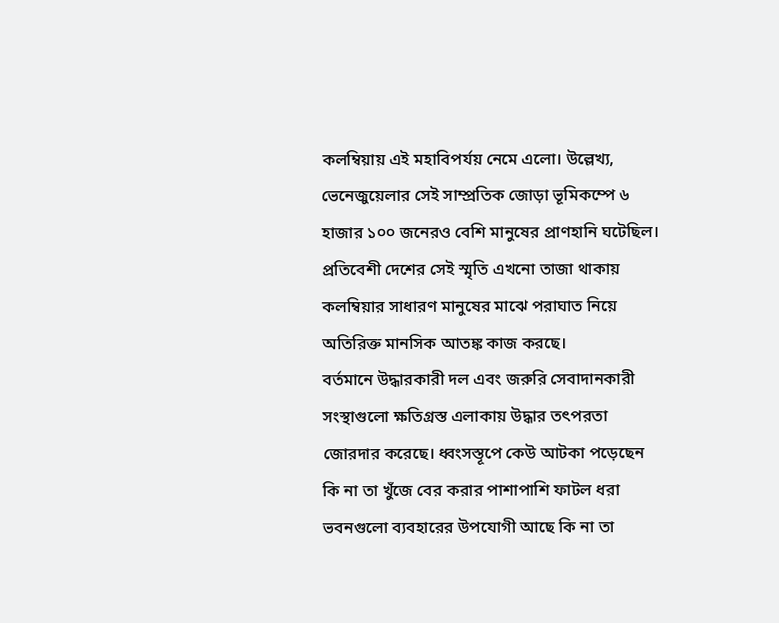কলম্বিয়ায় এই মহাবিপর্যয় নেমে এলো। উল্লেখ্য, ভেনেজুয়েলার সেই সাম্প্রতিক জোড়া ভূমিকম্পে ৬ হাজার ১০০ জনেরও বেশি মানুষের প্রাণহানি ঘটেছিল। প্রতিবেশী দেশের সেই স্মৃতি এখনো তাজা থাকায় কলম্বিয়ার সাধারণ মানুষের মাঝে পরাঘাত নিয়ে অতিরিক্ত মানসিক আতঙ্ক কাজ করছে।
বর্তমানে উদ্ধারকারী দল এবং জরুরি সেবাদানকারী সংস্থাগুলো ক্ষতিগ্রস্ত এলাকায় উদ্ধার তৎপরতা জোরদার করেছে। ধ্বংসস্তূপে কেউ আটকা পড়েছেন কি না তা খুঁজে বের করার পাশাপাশি ফাটল ধরা ভবনগুলো ব্যবহারের উপযোগী আছে কি না তা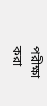পরীক্ষা করা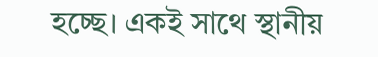হচ্ছে। একই সাথে স্থানীয়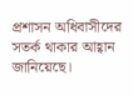প্রশাসন অধিবাসীদের সতর্ক থাকার আহ্বান জানিয়েছে।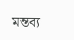মন্তব্য